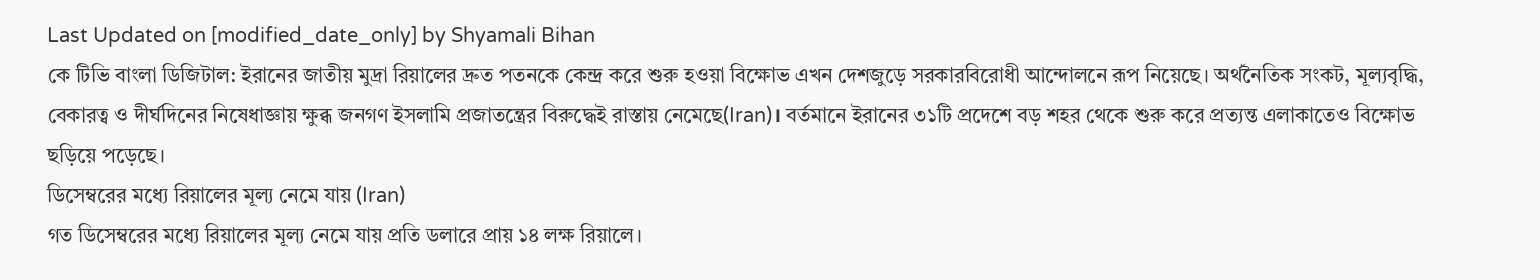Last Updated on [modified_date_only] by Shyamali Bihan
কে টিভি বাংলা ডিজিটাল: ইরানের জাতীয় মুদ্রা রিয়ালের দ্রুত পতনকে কেন্দ্র করে শুরু হওয়া বিক্ষোভ এখন দেশজুড়ে সরকারবিরোধী আন্দোলনে রূপ নিয়েছে। অর্থনৈতিক সংকট, মূল্যবৃদ্ধি, বেকারত্ব ও দীর্ঘদিনের নিষেধাজ্ঞায় ক্ষুব্ধ জনগণ ইসলামি প্রজাতন্ত্রের বিরুদ্ধেই রাস্তায় নেমেছে(Iran)। বর্তমানে ইরানের ৩১টি প্রদেশে বড় শহর থেকে শুরু করে প্রত্যন্ত এলাকাতেও বিক্ষোভ ছড়িয়ে পড়েছে।
ডিসেম্বরের মধ্যে রিয়ালের মূল্য নেমে যায় (Iran)
গত ডিসেম্বরের মধ্যে রিয়ালের মূল্য নেমে যায় প্রতি ডলারে প্রায় ১৪ লক্ষ রিয়ালে।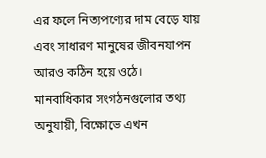এর ফলে নিত্যপণ্যের দাম বেড়ে যায় এবং সাধারণ মানুষের জীবনযাপন আরও কঠিন হয়ে ওঠে। মানবাধিকার সংগঠনগুলোর তথ্য অনুযায়ী, বিক্ষোভে এখন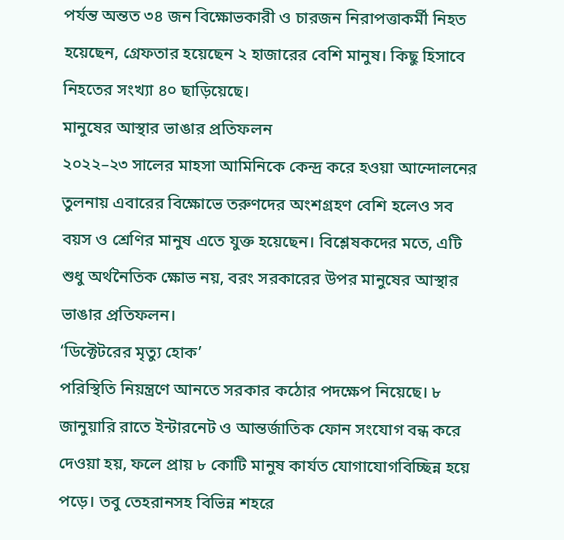পর্যন্ত অন্তত ৩৪ জন বিক্ষোভকারী ও চারজন নিরাপত্তাকর্মী নিহত হয়েছেন, গ্রেফতার হয়েছেন ২ হাজারের বেশি মানুষ। কিছু হিসাবে নিহতের সংখ্যা ৪০ ছাড়িয়েছে।
মানুষের আস্থার ভাঙার প্রতিফলন
২০২২–২৩ সালের মাহসা আমিনিকে কেন্দ্র করে হওয়া আন্দোলনের তুলনায় এবারের বিক্ষোভে তরুণদের অংশগ্রহণ বেশি হলেও সব বয়স ও শ্রেণির মানুষ এতে যুক্ত হয়েছেন। বিশ্লেষকদের মতে, এটি শুধু অর্থনৈতিক ক্ষোভ নয়, বরং সরকারের উপর মানুষের আস্থার ভাঙার প্রতিফলন।
‘ডিক্টেটরের মৃত্যু হোক’
পরিস্থিতি নিয়ন্ত্রণে আনতে সরকার কঠোর পদক্ষেপ নিয়েছে। ৮ জানুয়ারি রাতে ইন্টারনেট ও আন্তর্জাতিক ফোন সংযোগ বন্ধ করে দেওয়া হয়, ফলে প্রায় ৮ কোটি মানুষ কার্যত যোগাযোগবিচ্ছিন্ন হয়ে পড়ে। তবু তেহরানসহ বিভিন্ন শহরে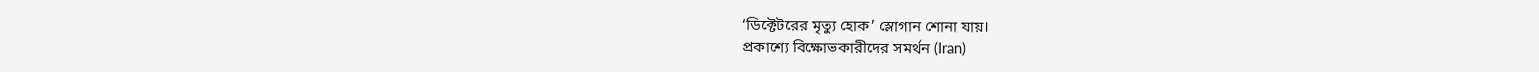‘ডিক্টেটরের মৃত্যু হোক’ স্লোগান শোনা যায়।
প্রকাশ্যে বিক্ষোভকারীদের সমর্থন (Iran)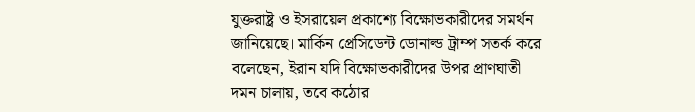যুক্তরাষ্ট্র ও ইসরায়েল প্রকাশ্যে বিক্ষোভকারীদের সমর্থন জানিয়েছে। মার্কিন প্রেসিডেন্ট ডোনাল্ড ট্রাম্প সতর্ক করে বলেছেন, ইরান যদি বিক্ষোভকারীদের উপর প্রাণঘাতী দমন চালায়, তবে কঠোর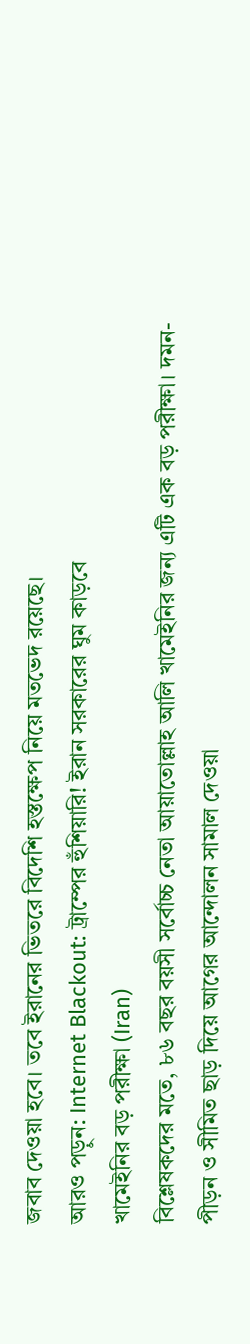জবাব দেওয়া হবে। তবে ইরানের ভিতরে বিদেশি হস্তক্ষেপ নিয়ে মতভেদ রয়েছে।
আরও পড়ুন: Internet Blackout: ট্রাম্পের হুঁশিয়ারি! ইরান সরকারের ঘুম কাড়বে
খামেইনির বড় পরীক্ষা (Iran)
বিশ্লেষকদের মতে, ৮৬ বছর বয়সী সর্বোচ্চ নেতা আয়াতোল্লাহ আলি খামেইনির জন্য এটি এক বড় পরীক্ষা। দমন-পীড়ন ও সীমিত ছাড় দিয়ে আগের আন্দোলন সামাল দেওয়া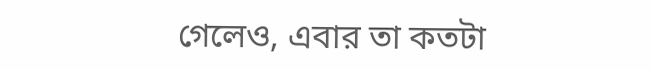গেলেও, এবার তা কতটা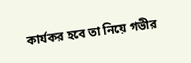কার্যকর হবে তা নিয়ে গভীর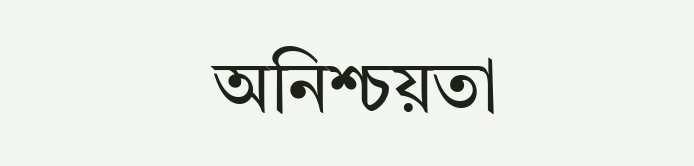অনিশ্চয়তা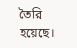তৈরি হয়েছে।